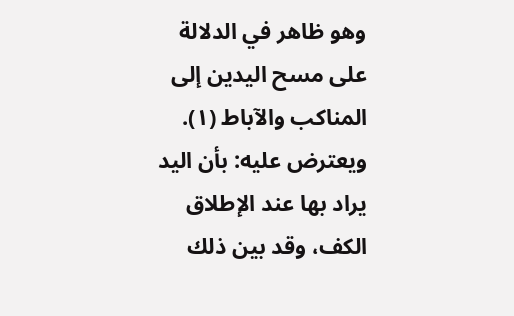وهو ظاهر في الدلالة على مسح اليدين إلى المناكب والآباط (١).
ويعترض عليه: بأن اليد يراد بها عند الإطلاق الكف، وقد بين ذلك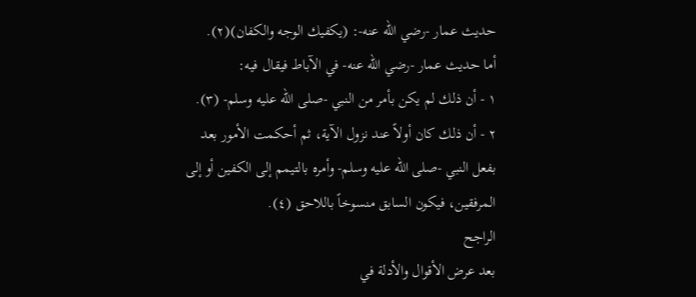حديث عمار -رضي الله عنه-: (يكفيك الوجه والكفان)(٢).
أما حديث عمار -رضي الله عنه- في الآباط فيقال فيه:
١ - أن ذلك لم يكن بأمر من النبي -صلى الله عليه وسلم- (٣).
٢ - أن ذلك كان أولاً عند نزول الآية، ثم أحكمت الأمور بعد بفعل النبي -صلى الله عليه وسلم- وأمره بالتيمم إلى الكفين أو إلى المرفقين، فيكون السابق منسوخاً باللاحق (٤).
الراجح
بعد عرض الأقوال والأدلة في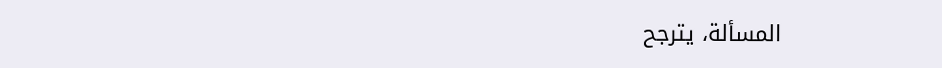المسألة، يترجح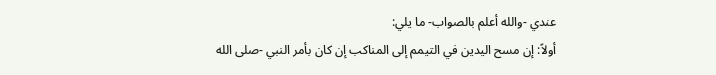عندي -والله أعلم بالصواب- ما يلي:
أولاً: إن مسح اليدين في التيمم إلى المناكب إن كان بأمر النبي -صلى الله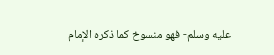عليه وسلم- فهو منسوخ كما ذكره الإمام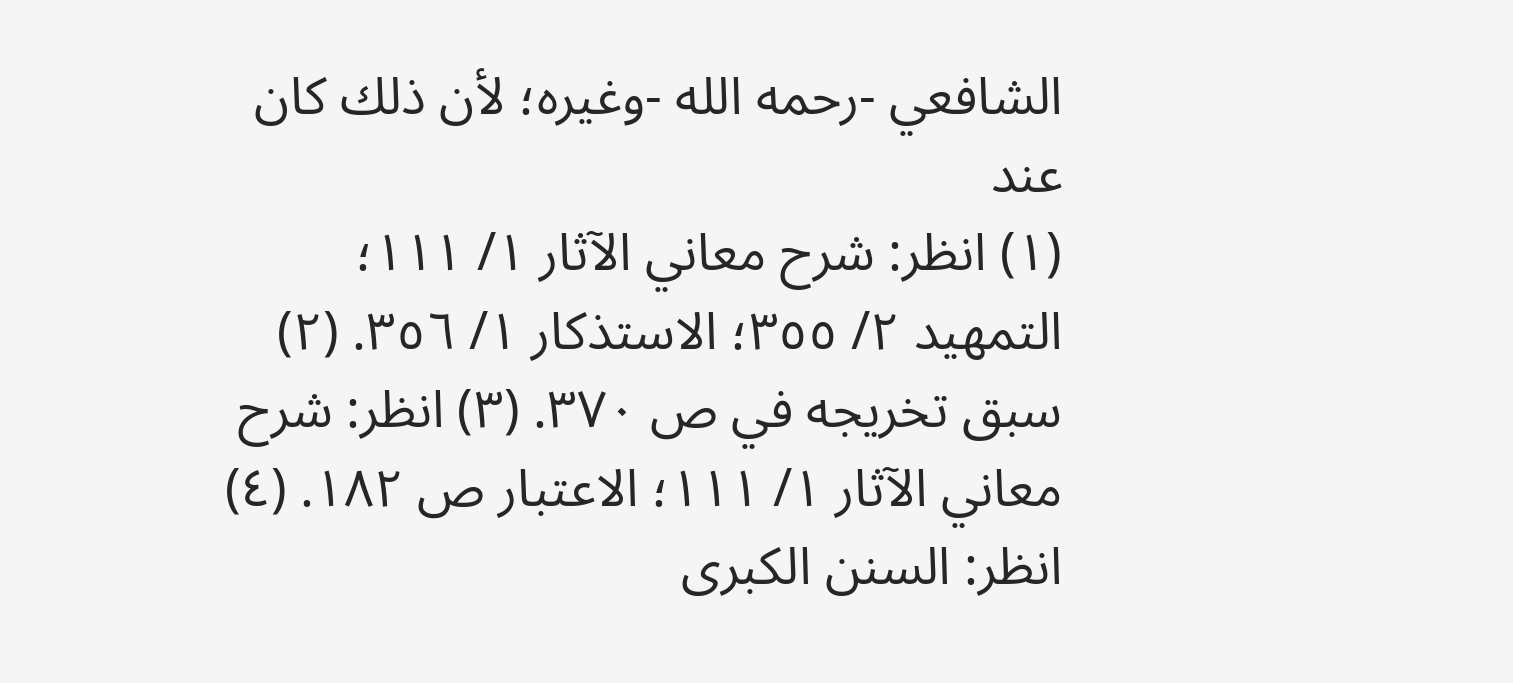الشافعي -رحمه الله -وغيره؛ لأن ذلك كان عند
(١) انظر: شرح معاني الآثار ١/ ١١١؛ التمهيد ٢/ ٣٥٥؛ الاستذكار ١/ ٣٥٦. (٢) سبق تخريجه في ص ٣٧٠. (٣) انظر: شرح معاني الآثار ١/ ١١١؛ الاعتبار ص ١٨٢. (٤) انظر: السنن الكبرى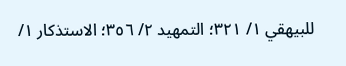للبيهقي ١/ ٣٢١؛ التمهيد ٢/ ٣٥٦؛ الاستذكار ١/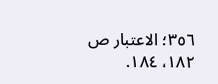٣٥٦؛ الاعتبار ص ١٨٢، ١٨٤.